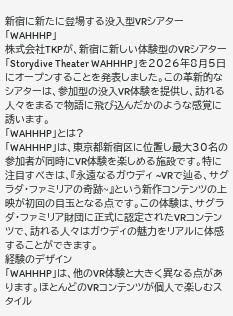新宿に新たに登場する没入型VRシアター「WAHHHP」
株式会社TKPが、新宿に新しい体験型のVRシアター「Storydive Theater WAHHHP」を2026年8月5日にオープンすることを発表しました。この革新的なシアターは、参加型の没入VR体験を提供し、訪れる人々をまるで物語に飛び込んだかのような感覚に誘います。
「WAHHHP」とは?
「WAHHHP」は、東京都新宿区に位置し最大30名の参加者が同時にVR体験を楽しめる施設です。特に注目すべきは、『永遠なるガウディ ~VRで辿る、サグラダ・ファミリアの奇跡~』という新作コンテンツの上映が初回の目玉となる点です。この体験は、サグラダ・ファミリア財団に正式に認定されたVRコンテンツで、訪れる人々はガウディの魅力をリアルに体感することができます。
経験のデザイン
「WAHHHP」は、他のVR体験と大きく異なる点があります。ほとんどのVRコンテンツが個人で楽しむスタイル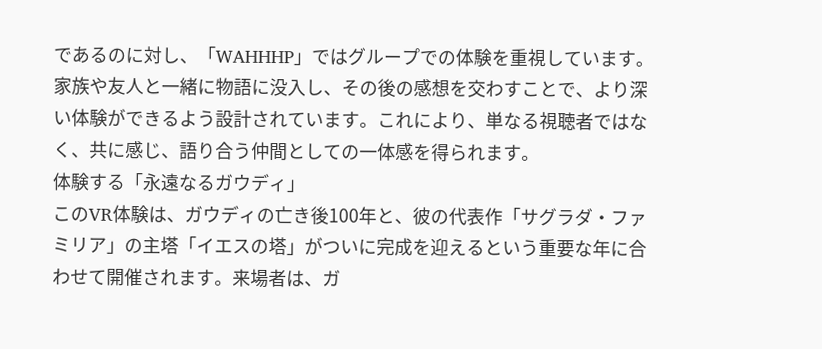であるのに対し、「WAHHHP」ではグループでの体験を重視しています。家族や友人と一緒に物語に没入し、その後の感想を交わすことで、より深い体験ができるよう設計されています。これにより、単なる視聴者ではなく、共に感じ、語り合う仲間としての一体感を得られます。
体験する「永遠なるガウディ」
このVR体験は、ガウディの亡き後100年と、彼の代表作「サグラダ・ファミリア」の主塔「イエスの塔」がついに完成を迎えるという重要な年に合わせて開催されます。来場者は、ガ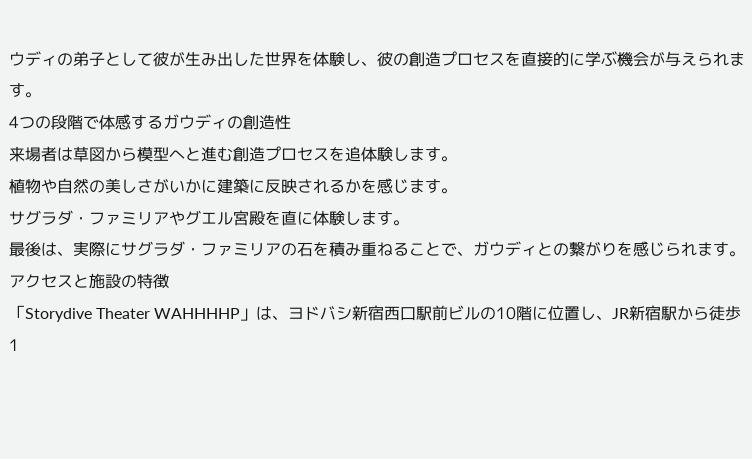ウディの弟子として彼が生み出した世界を体験し、彼の創造プロセスを直接的に学ぶ機会が与えられます。
4つの段階で体感するガウディの創造性
来場者は草図から模型へと進む創造プロセスを追体験します。
植物や自然の美しさがいかに建築に反映されるかを感じます。
サグラダ・ファミリアやグエル宮殿を直に体験します。
最後は、実際にサグラダ・ファミリアの石を積み重ねることで、ガウディとの繋がりを感じられます。
アクセスと施設の特徴
「Storydive Theater WAHHHHP」は、ヨドバシ新宿西口駅前ビルの10階に位置し、JR新宿駅から徒歩1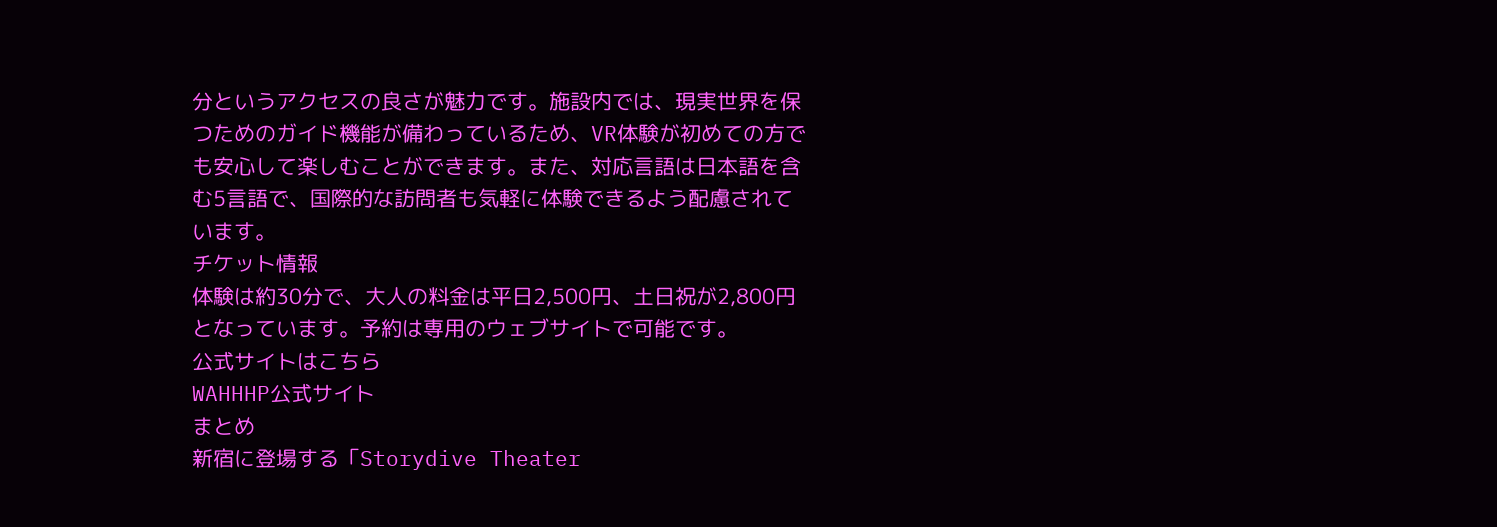分というアクセスの良さが魅力です。施設内では、現実世界を保つためのガイド機能が備わっているため、VR体験が初めての方でも安心して楽しむことができます。また、対応言語は日本語を含む5言語で、国際的な訪問者も気軽に体験できるよう配慮されています。
チケット情報
体験は約30分で、大人の料金は平日2,500円、土日祝が2,800円となっています。予約は専用のウェブサイトで可能です。
公式サイトはこちら
WAHHHP公式サイト
まとめ
新宿に登場する「Storydive Theater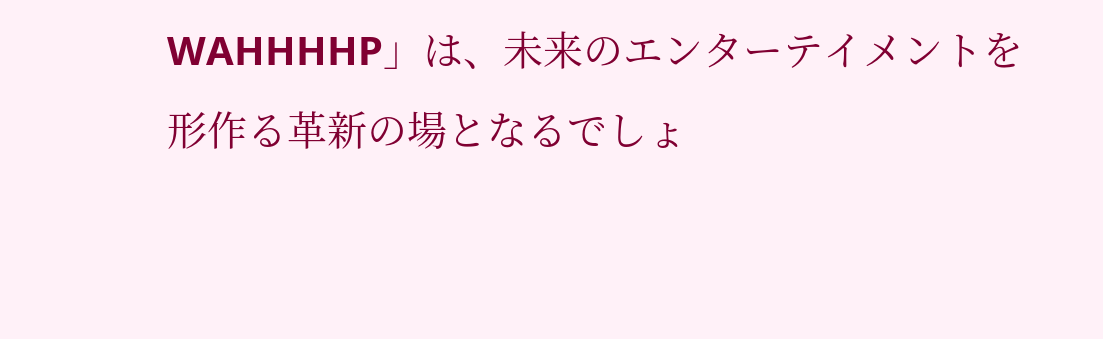WAHHHHP」は、未来のエンターテイメントを形作る革新の場となるでしょ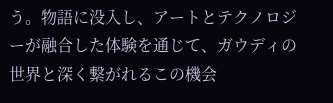う。物語に没入し、アートとテクノロジーが融合した体験を通じて、ガウディの世界と深く繋がれるこの機会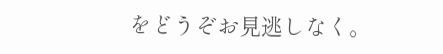をどうぞお見逃しなく。